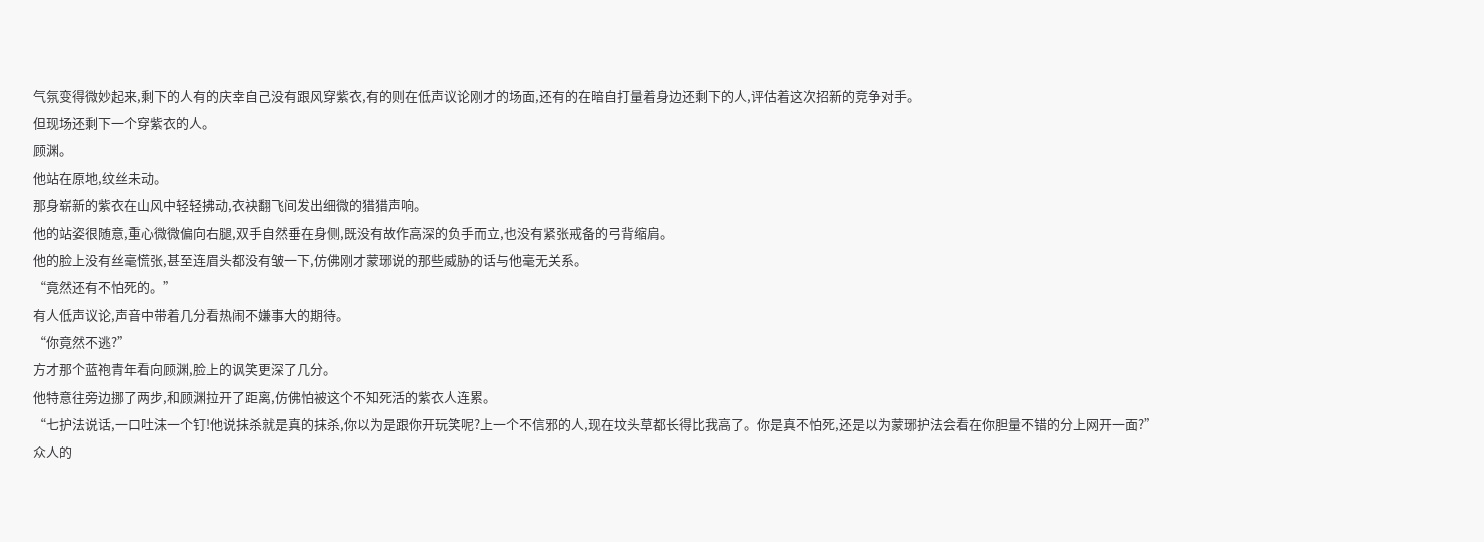气氛变得微妙起来,剩下的人有的庆幸自己没有跟风穿紫衣,有的则在低声议论刚才的场面,还有的在暗自打量着身边还剩下的人,评估着这次招新的竞争对手。
但现场还剩下一个穿紫衣的人。
顾渊。
他站在原地,纹丝未动。
那身崭新的紫衣在山风中轻轻拂动,衣袂翻飞间发出细微的猎猎声响。
他的站姿很随意,重心微微偏向右腿,双手自然垂在身侧,既没有故作高深的负手而立,也没有紧张戒备的弓背缩肩。
他的脸上没有丝毫慌张,甚至连眉头都没有皱一下,仿佛刚才蒙琊说的那些威胁的话与他毫无关系。
“竟然还有不怕死的。”
有人低声议论,声音中带着几分看热闹不嫌事大的期待。
“你竟然不逃?”
方才那个蓝袍青年看向顾渊,脸上的讽笑更深了几分。
他特意往旁边挪了两步,和顾渊拉开了距离,仿佛怕被这个不知死活的紫衣人连累。
“七护法说话,一口吐沫一个钉!他说抹杀就是真的抹杀,你以为是跟你开玩笑呢?上一个不信邪的人,现在坟头草都长得比我高了。你是真不怕死,还是以为蒙琊护法会看在你胆量不错的分上网开一面?”
众人的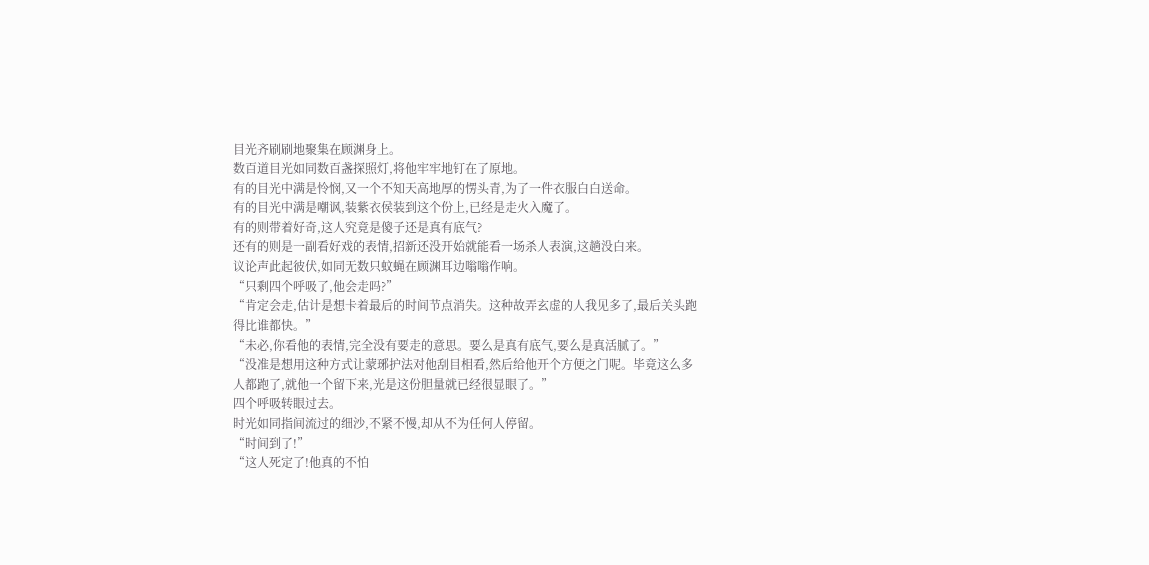目光齐刷刷地聚集在顾渊身上。
数百道目光如同数百盏探照灯,将他牢牢地钉在了原地。
有的目光中满是怜悯,又一个不知天高地厚的愣头青,为了一件衣服白白送命。
有的目光中满是嘲讽,装紫衣侯装到这个份上,已经是走火入魔了。
有的则带着好奇,这人究竟是傻子还是真有底气?
还有的则是一副看好戏的表情,招新还没开始就能看一场杀人表演,这趟没白来。
议论声此起彼伏,如同无数只蚊蝇在顾渊耳边嗡嗡作响。
“只剩四个呼吸了,他会走吗?”
“肯定会走,估计是想卡着最后的时间节点消失。这种故弄玄虚的人我见多了,最后关头跑得比谁都快。”
“未必,你看他的表情,完全没有要走的意思。要么是真有底气,要么是真活腻了。”
“没准是想用这种方式让蒙琊护法对他刮目相看,然后给他开个方便之门呢。毕竟这么多人都跑了,就他一个留下来,光是这份胆量就已经很显眼了。”
四个呼吸转眼过去。
时光如同指间流过的细沙,不紧不慢,却从不为任何人停留。
“时间到了!”
“这人死定了!他真的不怕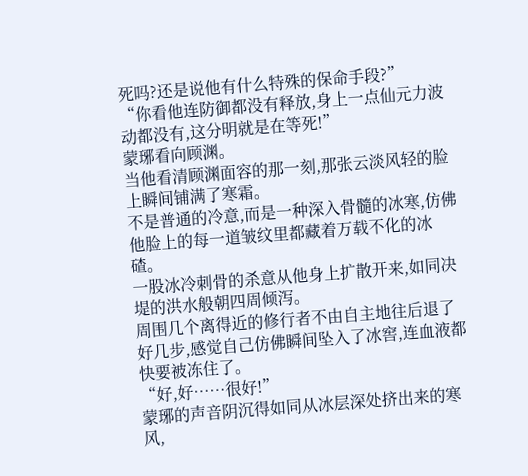死吗?还是说他有什么特殊的保命手段?”
“你看他连防御都没有释放,身上一点仙元力波动都没有,这分明就是在等死!”
蒙琊看向顾渊。
当他看清顾渊面容的那一刻,那张云淡风轻的脸上瞬间铺满了寒霜。
不是普通的冷意,而是一种深入骨髓的冰寒,仿佛他脸上的每一道皱纹里都藏着万载不化的冰碴。
一股冰冷刺骨的杀意从他身上扩散开来,如同决堤的洪水般朝四周倾泻。
周围几个离得近的修行者不由自主地往后退了好几步,感觉自己仿佛瞬间坠入了冰窖,连血液都快要被冻住了。
“好,好……很好!”
蒙琊的声音阴沉得如同从冰层深处挤出来的寒风,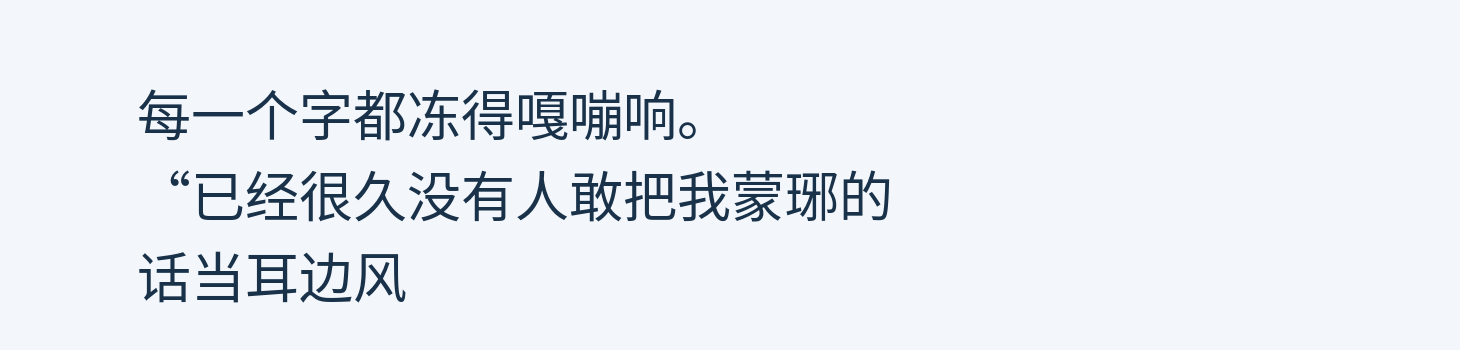每一个字都冻得嘎嘣响。
“已经很久没有人敢把我蒙琊的话当耳边风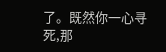了。既然你一心寻死,那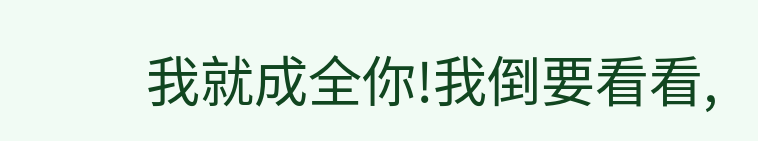我就成全你!我倒要看看,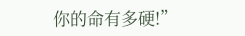你的命有多硬!”